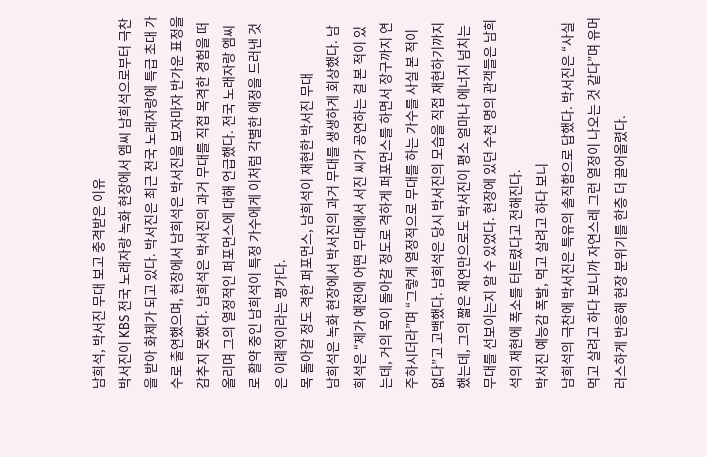남희석, 박서진 무대 보고 충격받은 이유
박서진이 KBS 전국 노래자랑 녹화 현장에서 엠씨 남희석으로부터 극찬을 받아 화제가 되고 있다. 박서진은 최근 전국 노래자랑에 특급 초대 가수로 출연했으며, 현장에서 남희석은 박서진을 보자마자 반가운 표정을 감추지 못했다. 남희석은 박서진의 과거 무대를 직접 목격한 경험을 떠올리며 그의 열정적인 퍼포먼스에 대해 언급했다. 전국 노래자랑 엠씨로 활약 중인 남희석이 특정 가수에게 이처럼 각별한 애정을 드러낸 것은 이례적이라는 평가다.
목 돌아갈 정도 격한 퍼포먼스, 남희석이 재현한 박서진 무대
남희석은 녹화 현장에서 박서진의 과거 무대를 생생하게 회상했다. 남희석은 “제가 예전에 어떤 무대에서 서진 씨가 공연하는 걸 본 적이 있는데, 거의 목이 돌아갈 정도로 격하게 퍼포먼스를 하면서 장구까지 연주하시더라”며 “그렇게 열정적으로 무대를 하는 가수를 사실 본 적이 없다”고 고백했다. 남희석은 당시 박서진의 모습을 직접 재현하기까지 했는데, 그의 짧은 재연만으로도 박서진이 평소 얼마나 에너지 넘치는 무대를 선보이는지 알 수 있었다. 현장에 있던 수천 명의 관객들은 남희석의 재현에 폭소를 터트렸다고 전해진다.
박서진 예능감 폭발, 먹고 살려고 하다 보니
남희석의 극찬에 박서진은 특유의 솔직함으로 답했다. 박서진은 “사실 먹고 살려고 하다 보니까 자연스레 그런 열정이 나오는 것 같다”며 유머러스하게 반응해 현장 분위기를 한층 더 끌어올렸다.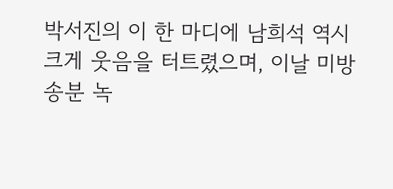박서진의 이 한 마디에 남희석 역시 크게 웃음을 터트렸으며, 이날 미방송분 녹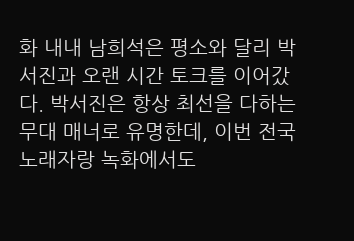화 내내 남희석은 평소와 달리 박서진과 오랜 시간 토크를 이어갔다. 박서진은 항상 최선을 다하는 무대 매너로 유명한데, 이번 전국 노래자랑 녹화에서도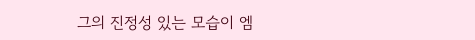그의 진정성 있는 모습이 엠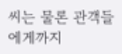씨는 물론 관객들에게까지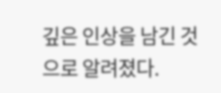깊은 인상을 남긴 것으로 알려졌다.